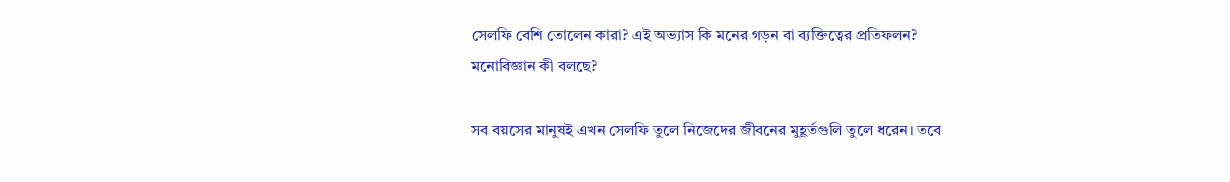সেলফি বেশি তোলেন কারা? এই অভ্যাস কি মনের গড়ন বা ব্যক্তিত্বের প্রতিফলন? মনোবিজ্ঞান কী বলছে?

সব বয়সের মানুষই এখন সেলফি তুলে নিজেদের জীবনের মুহূর্তগুলি তুলে ধরেন। তবে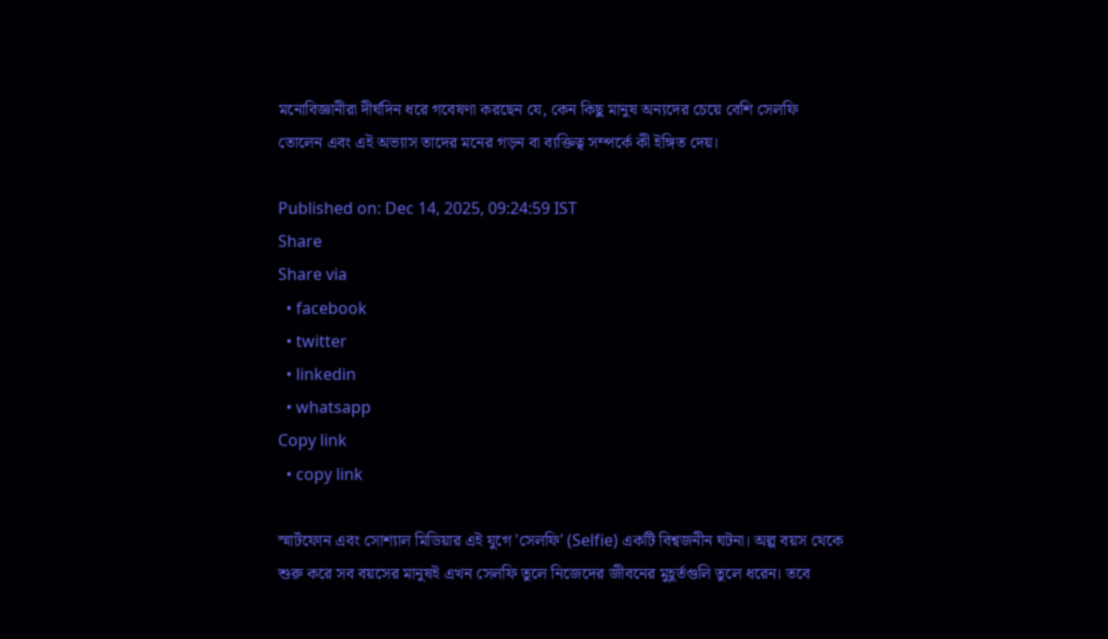মনোবিজ্ঞানীরা দীর্ঘদিন ধরে গবেষণা করছেন যে, কেন কিছু মানুষ অন্যদের চেয়ে বেশি সেলফি তোলেন এবং এই অভ্যাস তাদের মনের গড়ন বা ব্যক্তিত্ব সম্পর্কে কী ইঙ্গিত দেয়।

Published on: Dec 14, 2025, 09:24:59 IST
Share
Share via
  • facebook
  • twitter
  • linkedin
  • whatsapp
Copy link
  • copy link

স্মার্টফোন এবং সোশ্যাল মিডিয়ার এই যুগে 'সেলফি' (Selfie) একটি বিশ্বজনীন ঘটনা। অল্প বয়স থেকে শুরু করে সব বয়সের মানুষই এখন সেলফি তুলে নিজেদের জীবনের মুহূর্তগুলি তুলে ধরেন। তবে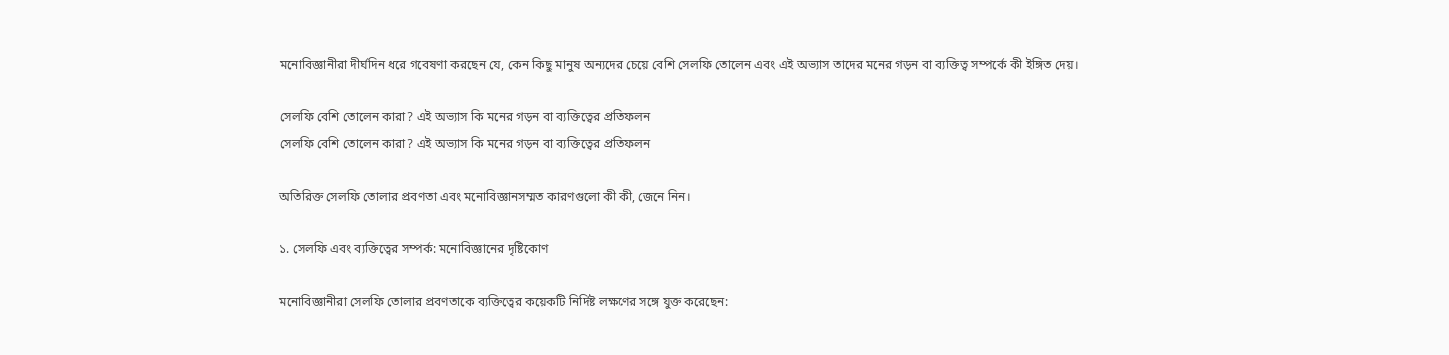মনোবিজ্ঞানীরা দীর্ঘদিন ধরে গবেষণা করছেন যে, কেন কিছু মানুষ অন্যদের চেয়ে বেশি সেলফি তোলেন এবং এই অভ্যাস তাদের মনের গড়ন বা ব্যক্তিত্ব সম্পর্কে কী ইঙ্গিত দেয়।

সেলফি বেশি তোলেন কারা? এই অভ্যাস কি মনের গড়ন বা ব্যক্তিত্বের প্রতিফলন
সেলফি বেশি তোলেন কারা? এই অভ্যাস কি মনের গড়ন বা ব্যক্তিত্বের প্রতিফলন

অতিরিক্ত সেলফি তোলার প্রবণতা এবং মনোবিজ্ঞানসম্মত কারণগুলো কী কী, জেনে নিন।

১. সেলফি এবং ব্যক্তিত্বের সম্পর্ক: মনোবিজ্ঞানের দৃষ্টিকোণ

মনোবিজ্ঞানীরা সেলফি তোলার প্রবণতাকে ব্যক্তিত্বের কয়েকটি নির্দিষ্ট লক্ষণের সঙ্গে যুক্ত করেছেন: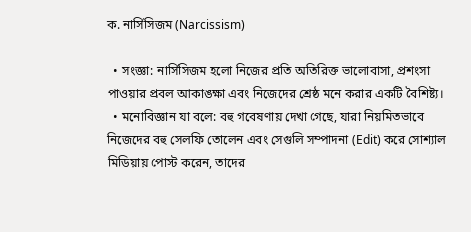ক. নার্সিসিজম (Narcissism)

  • সংজ্ঞা: নার্সিসিজম হলো নিজের প্রতি অতিরিক্ত ভালোবাসা, প্রশংসা পাওয়ার প্রবল আকাঙ্ক্ষা এবং নিজেদের শ্রেষ্ঠ মনে করার একটি বৈশিষ্ট্য।
  • মনোবিজ্ঞান যা বলে: বহু গবেষণায় দেখা গেছে, যারা নিয়মিতভাবে নিজেদের বহু সেলফি তোলেন এবং সেগুলি সম্পাদনা (Edit) করে সোশ্যাল মিডিয়ায় পোস্ট করেন, তাদের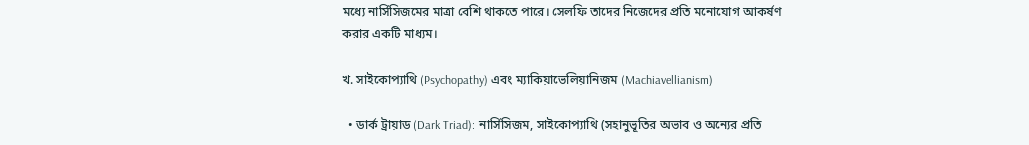মধ্যে নার্সিসিজমের মাত্রা বেশি থাকতে পারে। সেলফি তাদের নিজেদের প্রতি মনোযোগ আকর্ষণ করার একটি মাধ্যম।

খ. সাইকোপ্যাথি (Psychopathy) এবং ম্যাকিয়াভেলিয়ানিজম (Machiavellianism)

  • ডার্ক ট্রায়াড (Dark Triad): নার্সিসিজম, সাইকোপ্যাথি (সহানুভূতির অভাব ও অন্যের প্রতি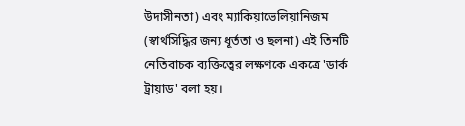উদাসীনতা) এবং ম্যাকিয়াভেলিয়ানিজম (স্বার্থসিদ্ধির জন্য ধূর্ততা ও ছলনা) এই তিনটি নেতিবাচক ব্যক্তিত্বের লক্ষণকে একত্রে 'ডার্ক ট্রায়াড' বলা হয়।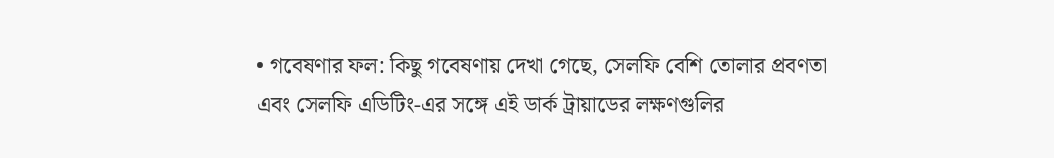• গবেষণার ফল: কিছু গবেষণায় দেখা গেছে, সেলফি বেশি তোলার প্রবণতা এবং সেলফি এডিটিং-এর সঙ্গে এই ডার্ক ট্রায়াডের লক্ষণগুলির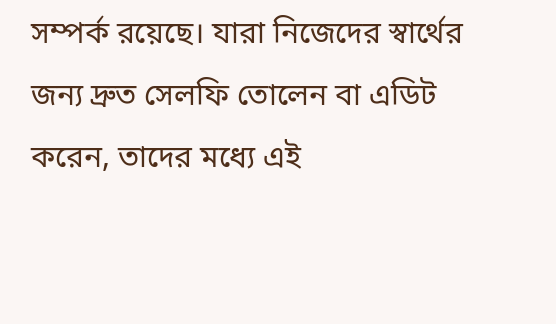সম্পর্ক রয়েছে। যারা নিজেদের স্বার্থের জন্য দ্রুত সেলফি তোলেন বা এডিট করেন, তাদের মধ্যে এই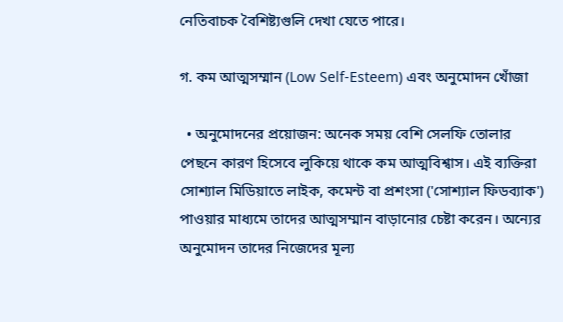নেতিবাচক বৈশিষ্ট্যগুলি দেখা যেতে পারে।

গ. কম আত্মসম্মান (Low Self-Esteem) এবং অনুমোদন খোঁজা

  • অনুমোদনের প্রয়োজন: অনেক সময় বেশি সেলফি তোলার পেছনে কারণ হিসেবে লুকিয়ে থাকে কম আত্মবিশ্বাস। এই ব্যক্তিরা সোশ্যাল মিডিয়াতে লাইক, কমেন্ট বা প্রশংসা ('সোশ্যাল ফিডব্যাক') পাওয়ার মাধ্যমে তাদের আত্মসম্মান বাড়ানোর চেষ্টা করেন। অন্যের অনুমোদন তাদের নিজেদের মূল্য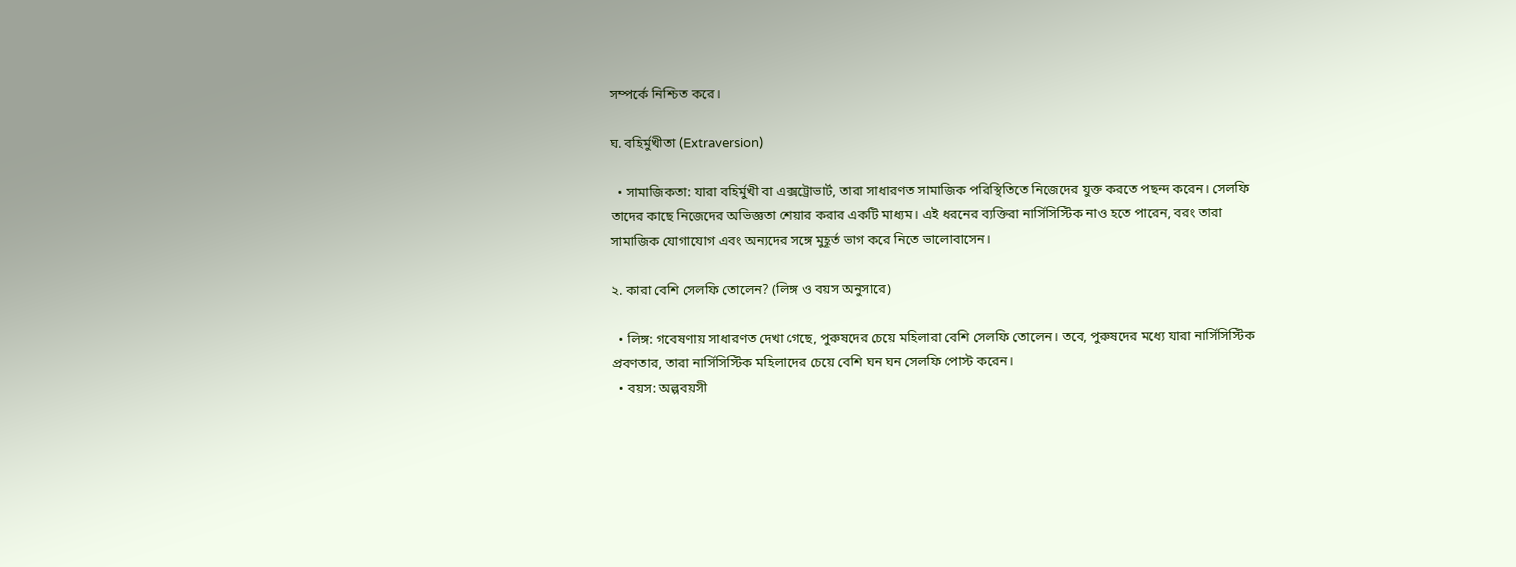সম্পর্কে নিশ্চিত করে।

ঘ. বহির্মুখীতা (Extraversion)

  • সামাজিকতা: যারা বহির্মুখী বা এক্সট্রোভার্ট, তারা সাধারণত সামাজিক পরিস্থিতিতে নিজেদের যুক্ত করতে পছন্দ করেন। সেলফি তাদের কাছে নিজেদের অভিজ্ঞতা শেয়ার করার একটি মাধ্যম। এই ধরনের ব্যক্তিরা নার্সিসিস্টিক নাও হতে পারেন, বরং তারা সামাজিক যোগাযোগ এবং অন্যদের সঙ্গে মুহূর্ত ভাগ করে নিতে ভালোবাসেন।

২. কারা বেশি সেলফি তোলেন? (লিঙ্গ ও বয়স অনুসারে)

  • লিঙ্গ: গবেষণায় সাধারণত দেখা গেছে, পুরুষদের চেয়ে মহিলারা বেশি সেলফি তোলেন। তবে, পুরুষদের মধ্যে যারা নার্সিসিস্টিক প্রবণতার, তারা নার্সিসিস্টিক মহিলাদের চেয়ে বেশি ঘন ঘন সেলফি পোস্ট করেন।
  • বয়স: অল্পবয়সী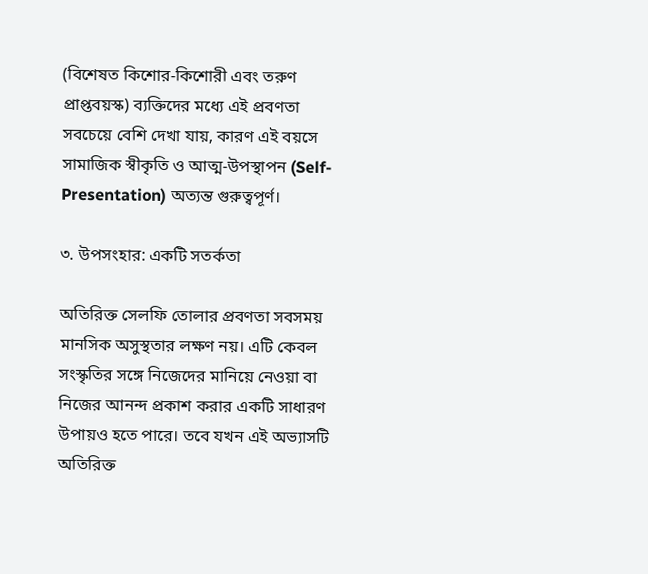(বিশেষত কিশোর-কিশোরী এবং তরুণ প্রাপ্তবয়স্ক) ব্যক্তিদের মধ্যে এই প্রবণতা সবচেয়ে বেশি দেখা যায়, কারণ এই বয়সে সামাজিক স্বীকৃতি ও আত্ম-উপস্থাপন (Self-Presentation) অত্যন্ত গুরুত্বপূর্ণ।

৩. উপসংহার: একটি সতর্কতা

অতিরিক্ত সেলফি তোলার প্রবণতা সবসময় মানসিক অসুস্থতার লক্ষণ নয়। এটি কেবল সংস্কৃতির সঙ্গে নিজেদের মানিয়ে নেওয়া বা নিজের আনন্দ প্রকাশ করার একটি সাধারণ উপায়ও হতে পারে। তবে যখন এই অভ্যাসটি অতিরিক্ত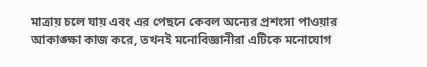মাত্রায় চলে যায় এবং এর পেছনে কেবল অন্যের প্রশংসা পাওয়ার আকাঙ্ক্ষা কাজ করে, তখনই মনোবিজ্ঞানীরা এটিকে মনোযোগ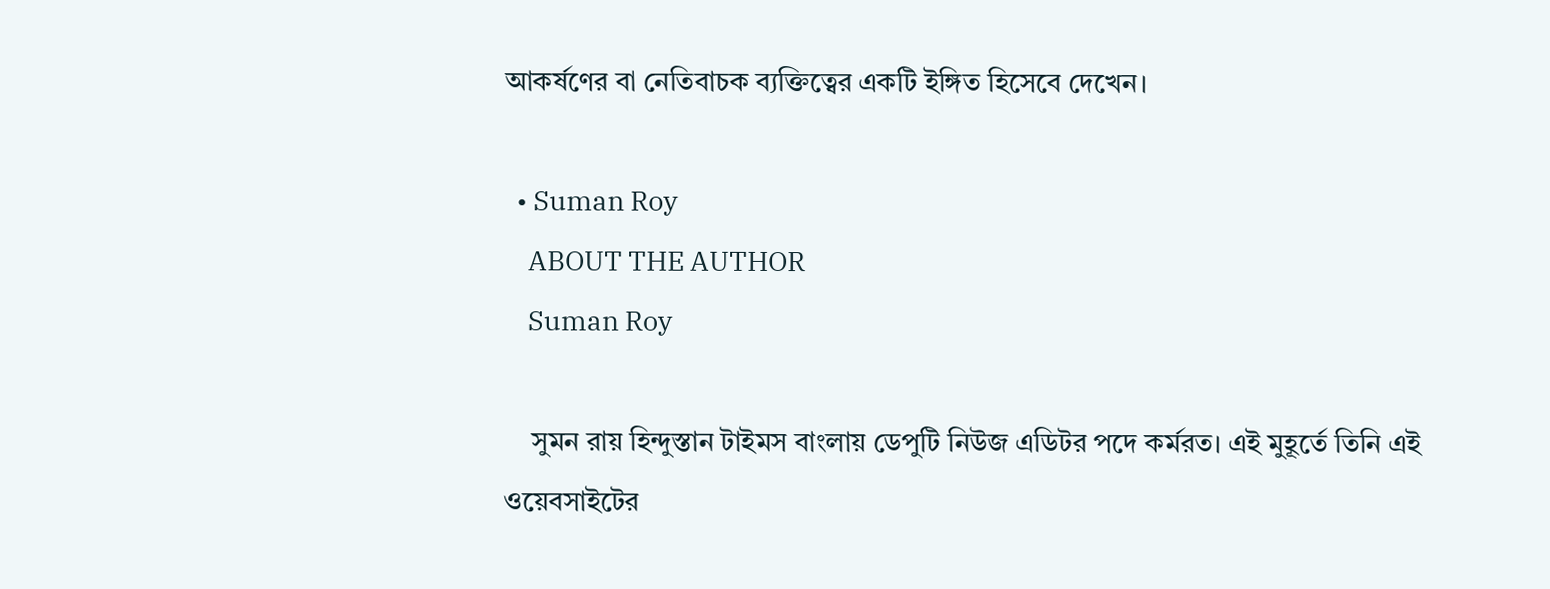আকর্ষণের বা নেতিবাচক ব্যক্তিত্বের একটি ইঙ্গিত হিসেবে দেখেন।

  • Suman Roy
    ABOUT THE AUTHOR
    Suman Roy

    সুমন রায় হিন্দুস্তান টাইমস বাংলায় ডেপুটি নিউজ এডিটর পদে কর্মরত। এই মুহূর্তে তিনি এই ওয়েবসাইটের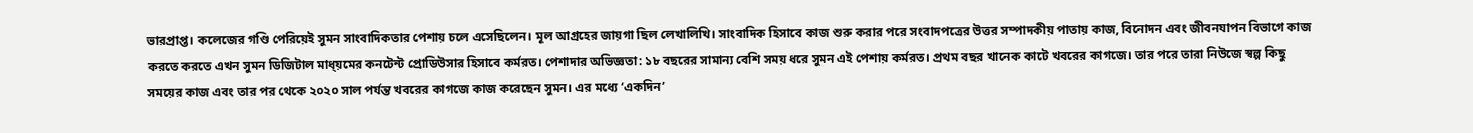ভারপ্রাপ্ত। কলেজের গণ্ডি পেরিয়েই সুমন সাংবাদিকতার পেশায় চলে এসেছিলেন। মূল আগ্রহের জায়গা ছিল লেখালিখি। সাংবাদিক হিসাবে কাজ শুরু করার পরে সংবাদপত্রের উত্তর সম্পাদকীয় পাতায় কাজ, বিনোদন এবং জীবনযাপন বিভাগে কাজ করতে করতে এখন সুমন ডিজিটাল মাধ্য়মের কনটেন্ট প্রোডিউসার হিসাবে কর্মরত। পেশাদার অভিজ্ঞতা: ১৮ বছরের সামান্য বেশি সময় ধরে সুমন এই পেশায় কর্মরত। প্রথম বছর খানেক কাটে খবরের কাগজে। তার পরে তারা নিউজে স্বল্প কিছু সময়ের কাজ এবং তার পর থেকে ২০২০ সাল পর্যন্ত খবরের কাগজে কাজ করেছেন সুমন। এর মধ্যে ‘একদিন’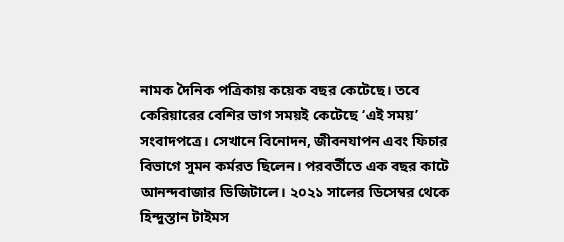নামক দৈনিক পত্রিকায় কয়েক বছর কেটেছে। তবে কেরিয়ারের বেশির ভাগ সময়ই কেটেছে ‘এই সময়’ সংবাদপত্রে। সেখানে বিনোদন, জীবনযাপন এবং ফিচার বিভাগে সুমন কর্মরত ছিলেন। পরবর্তীতে এক বছর কাটে আনন্দবাজার ডিজিটালে। ২০২১ সালের ডিসেম্বর থেকে হিন্দুস্তান টাইমস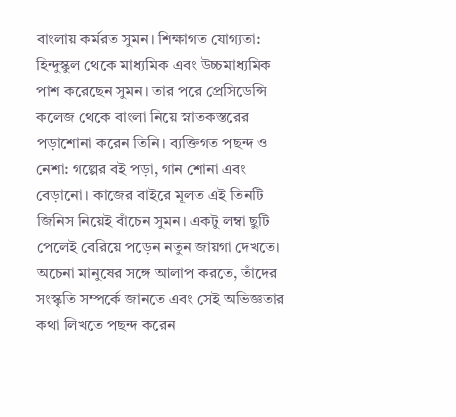বাংলায় কর্মরত সুমন। শিক্ষাগত যোগ্যতা: হিন্দুস্কুল থেকে মাধ্যমিক এবং উচ্চমাধ্যমিক পাশ করেছেন সুমন। তার পরে প্রেসিডেন্সি কলেজ থেকে বাংলা নিয়ে স্নাতকস্তরের পড়াশোনা করেন তিনি। ব্যক্তিগত পছন্দ ও নেশা: গল্পের বই পড়া, গান শোনা এবং বেড়ানো। কাজের বাইরে মূলত এই তিনটি জিনিস নিয়েই বাঁচেন সুমন। একটু লম্বা ছুটি পেলেই বেরিয়ে পড়েন নতুন জায়গা দেখতে। অচেনা মানুষের সঙ্গে আলাপ করতে, তাঁদের সংস্কৃতি সম্পর্কে জানতে এবং সেই অভিজ্ঞতার কথা লিখতে পছন্দ করেন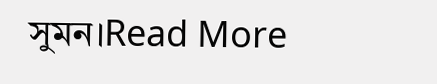সুমন।Read More